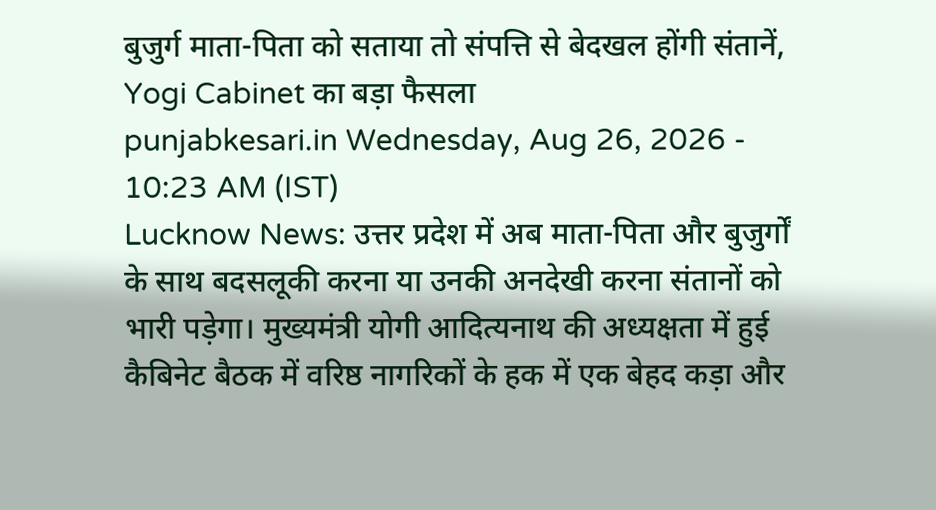बुजुर्ग माता-पिता को सताया तो संपत्ति से बेदखल होंगी संतानें, Yogi Cabinet का बड़ा फैसला
punjabkesari.in Wednesday, Aug 26, 2026 - 10:23 AM (IST)
Lucknow News: उत्तर प्रदेश में अब माता-पिता और बुजुर्गों के साथ बदसलूकी करना या उनकी अनदेखी करना संतानों को भारी पड़ेगा। मुख्यमंत्री योगी आदित्यनाथ की अध्यक्षता में हुई कैबिनेट बैठक में वरिष्ठ नागरिकों के हक में एक बेहद कड़ा और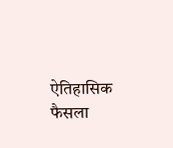ऐतिहासिक फैसला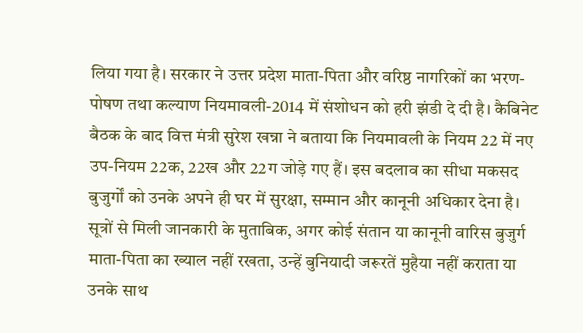लिया गया है। सरकार ने उत्तर प्रदेश माता-पिता और वरिष्ठ नागरिकों का भरण-पोषण तथा कल्याण नियमावली-2014 में संशोधन को हरी झंडी दे दी है। कैबिनेट बैठक के बाद वित्त मंत्री सुरेश खन्ना ने बताया कि नियमावली के नियम 22 में नए उप-नियम 22क, 22ख और 22ग जोड़े गए हैं। इस बदलाव का सीधा मकसद बुजुर्गों को उनके अपने ही घर में सुरक्षा, सम्मान और कानूनी अधिकार देना है।
सूत्रों से मिली जानकारी के मुताबिक, अगर कोई संतान या कानूनी वारिस बुजुर्ग माता-पिता का ख्याल नहीं रखता, उन्हें बुनियादी जरूरतें मुहैया नहीं कराता या उनके साथ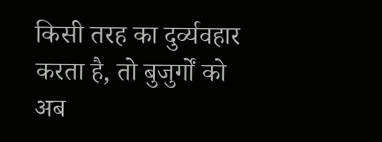किसी तरह का दुर्व्यवहार करता है, तो बुजुर्गों को अब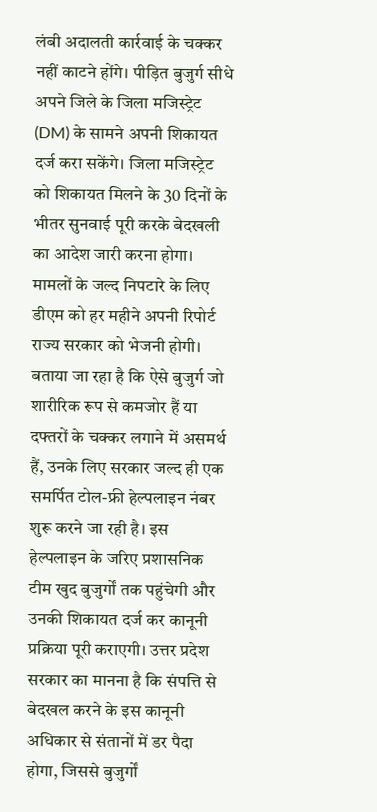लंबी अदालती कार्रवाई के चक्कर नहीं काटने होंगे। पीड़ित बुजुर्ग सीधे अपने जिले के जिला मजिस्ट्रेट (DM) के सामने अपनी शिकायत दर्ज करा सकेंगे। जिला मजिस्ट्रेट को शिकायत मिलने के 30 दिनों के भीतर सुनवाई पूरी करके बेदखली का आदेश जारी करना होगा। मामलों के जल्द निपटारे के लिए डीएम को हर महीने अपनी रिपोर्ट राज्य सरकार को भेजनी होगी।
बताया जा रहा है कि ऐसे बुजुर्ग जो शारीरिक रूप से कमजोर हैं या दफ्तरों के चक्कर लगाने में असमर्थ हैं, उनके लिए सरकार जल्द ही एक समर्पित टोल-फ्री हेल्पलाइन नंबर शुरू करने जा रही है। इस हेल्पलाइन के जरिए प्रशासनिक टीम खुद बुजुर्गों तक पहुंचेगी और उनकी शिकायत दर्ज कर कानूनी प्रक्रिया पूरी कराएगी। उत्तर प्रदेश सरकार का मानना है कि संपत्ति से बेदखल करने के इस कानूनी अधिकार से संतानों में डर पैदा होगा, जिससे बुजुर्गों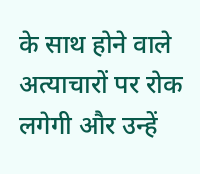के साथ होने वाले अत्याचारों पर रोक लगेगी और उन्हें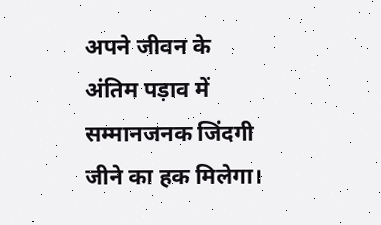अपने जीवन के अंतिम पड़ाव में सम्मानजनक जिंदगी जीने का हक मिलेगा।